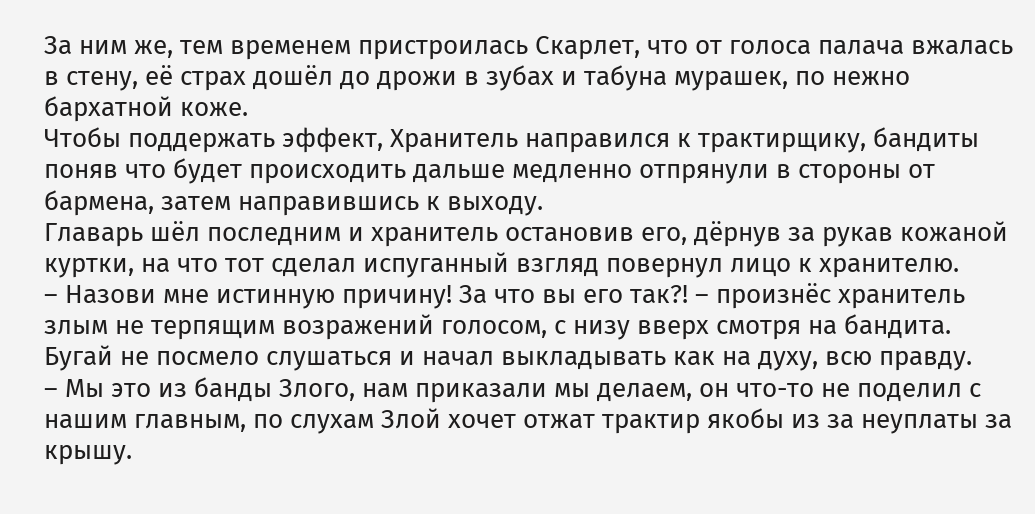За ним же, тем временем пристроилась Скарлет, что от голоса палача вжалась в стену, её страх дошёл до дрожи в зубах и табуна мурашек, по нежно бархатной коже.
Чтобы поддержать эффект, Хранитель направился к трактирщику, бандиты поняв что будет происходить дальше медленно отпрянули в стороны от бармена, затем направившись к выходу.
Главарь шёл последним и хранитель остановив его, дёрнув за рукав кожаной куртки, на что тот сделал испуганный взгляд повернул лицо к хранителю.
– Назови мне истинную причину! За что вы его так?! – произнёс хранитель злым не терпящим возражений голосом, с низу вверх смотря на бандита.
Бугай не посмело слушаться и начал выкладывать как на духу, всю правду.
– Мы это из банды Злого, нам приказали мы делаем, он что-то не поделил с нашим главным, по слухам Злой хочет отжат трактир якобы из за неуплаты за крышу.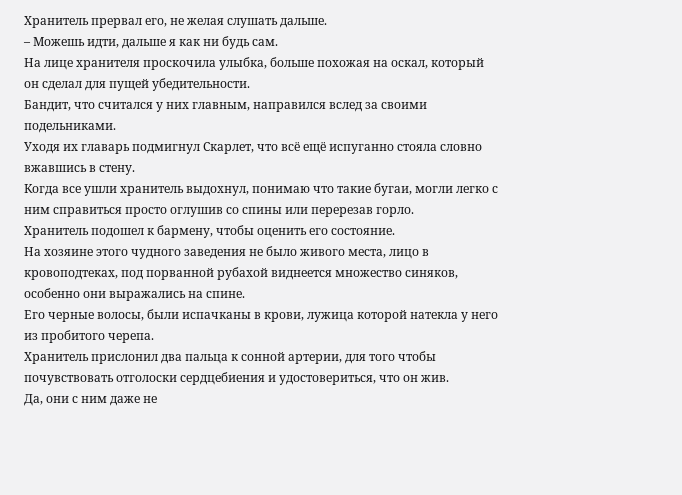Хранитель прервал его, не желая слушать дальше.
– Можешь идти, дальше я как ни будь сам.
На лице хранителя проскочила улыбка, больше похожая на оскал, который он сделал для пущей убедительности.
Бандит, что считался у них главным, направился вслед за своими подельниками.
Уходя их главарь подмигнул Скарлет, что всё ещё испуганно стояла словно вжавшись в стену.
Когда все ушли хранитель выдохнул, понимаю что такие бугаи, могли легко с ним справиться просто оглушив со спины или перерезав горло.
Хранитель подошел к бармену, чтобы оценить его состояние.
На хозяине этого чудного заведения не было живого места, лицо в кровоподтеках, под порванной рубахой виднеется множество синяков, особенно они выражались на спине.
Его черные волосы, были испачканы в крови, лужица которой натекла у него из пробитого черепа.
Хранитель прислонил два пальца к сонной артерии, для того чтобы почувствовать отголоски сердцебиения и удостовериться, что он жив.
Да, они с ним даже не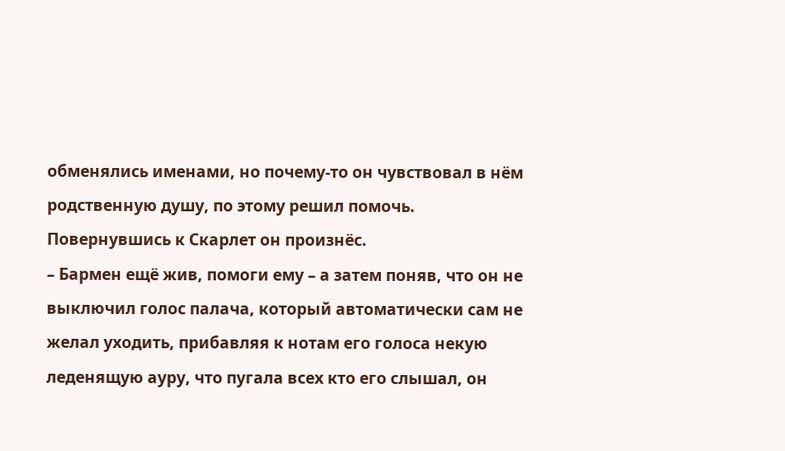обменялись именами, но почему-то он чувствовал в нём родственную душу, по этому решил помочь.
Повернувшись к Скарлет он произнёс.
– Бармен ещё жив, помоги ему – а затем поняв, что он не выключил голос палача, который автоматически сам не желал уходить, прибавляя к нотам его голоса некую леденящую ауру, что пугала всех кто его слышал, он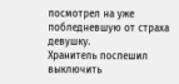посмотрел на уже побледневшую от страха девушку.
Хранитель поспешил выключить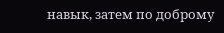навык, затем по доброму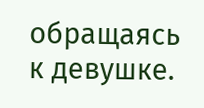обращаясь к девушке.